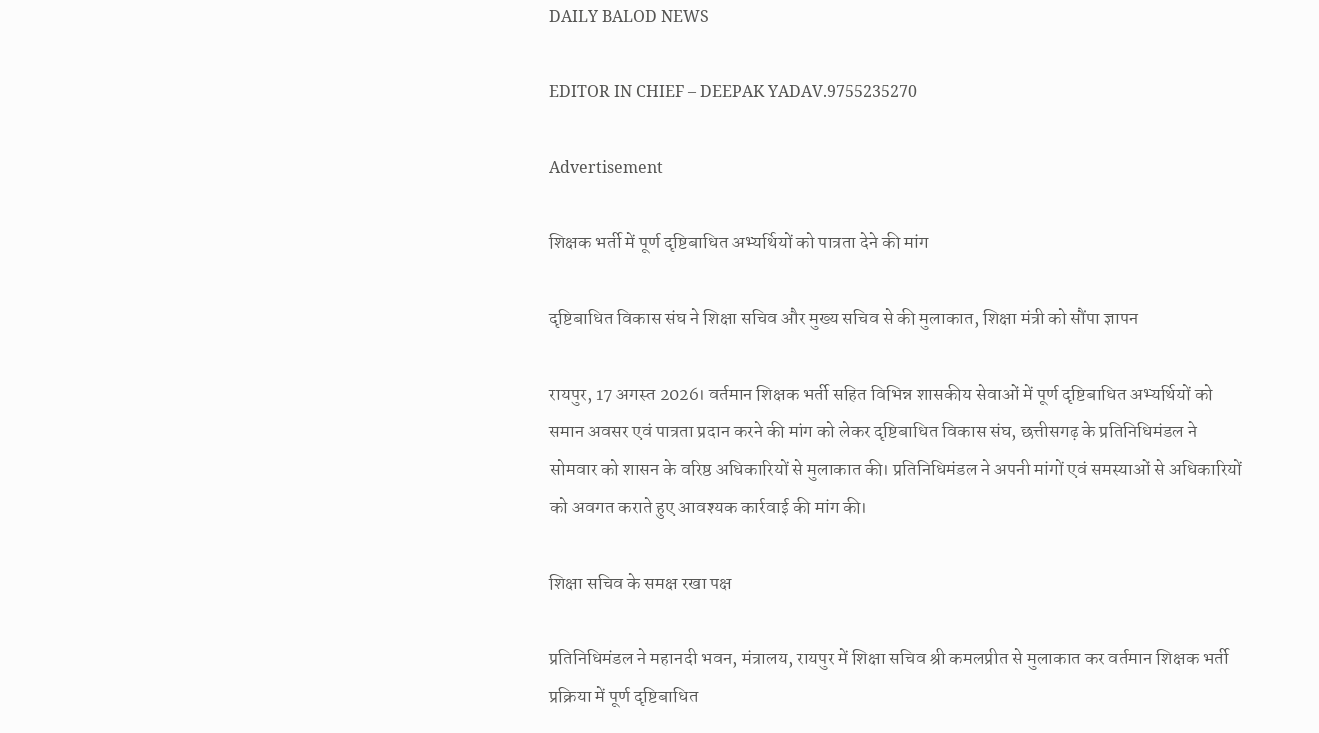DAILY BALOD NEWS

EDITOR IN CHIEF – DEEPAK YADAV.9755235270

Advertisement

शिक्षक भर्ती में पूर्ण दृष्टिबाधित अभ्यर्थियों को पात्रता देने की मांग

दृष्टिबाधित विकास संघ ने शिक्षा सचिव और मुख्य सचिव से की मुलाकात, शिक्षा मंत्री को सौंपा ज्ञापन

रायपुर, 17 अगस्त 2026। वर्तमान शिक्षक भर्ती सहित विभिन्न शासकीय सेवाओं में पूर्ण दृष्टिबाधित अभ्यर्थियों को समान अवसर एवं पात्रता प्रदान करने की मांग को लेकर दृष्टिबाधित विकास संघ, छत्तीसगढ़ के प्रतिनिधिमंडल ने सोमवार को शासन के वरिष्ठ अधिकारियों से मुलाकात की। प्रतिनिधिमंडल ने अपनी मांगों एवं समस्याओं से अधिकारियों को अवगत कराते हुए आवश्यक कार्रवाई की मांग की।

शिक्षा सचिव के समक्ष रखा पक्ष

प्रतिनिधिमंडल ने महानदी भवन, मंत्रालय, रायपुर में शिक्षा सचिव श्री कमलप्रीत से मुलाकात कर वर्तमान शिक्षक भर्ती प्रक्रिया में पूर्ण दृष्टिबाधित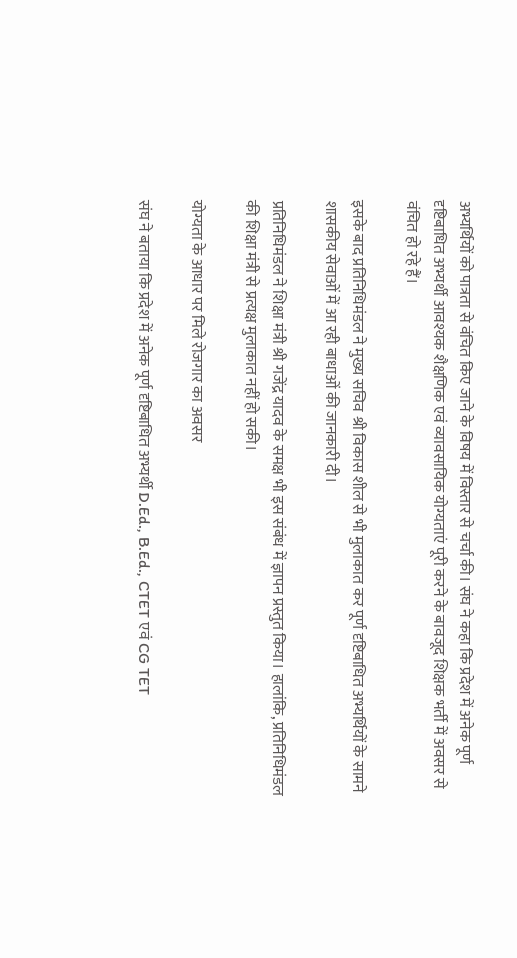अभ्यर्थियों को पात्रता से वंचित किए जाने के विषय में विस्तार से चर्चा की। संघ ने कहा कि प्रदेश में अनेक पूर्ण दृष्टिबाधित अभ्यर्थी आवश्यक शैक्षणिक एवं व्यावसायिक योग्यताएं पूरी करने के बावजूद शिक्षक भर्ती में अवसर से वंचित हो रहे हैं।

इसके बाद प्रतिनिधिमंडल ने मुख्य सचिव श्री विकास शील से भी मुलाकात कर पूर्ण दृष्टिबाधित अभ्यर्थियों के सामने शासकीय सेवाओं में आ रही बाधाओं की जानकारी दी।

प्रतिनिधिमंडल ने शिक्षा मंत्री श्री गजेंद्र यादव के समक्ष भी इस संबंध में ज्ञापन प्रस्तुत किया। हालांकि, प्रतिनिधिमंडल की शिक्षा मंत्री से प्रत्यक्ष मुलाकात नहीं हो सकी।

योग्यता के आधार पर मिले रोजगार का अवसर

संघ ने बताया कि प्रदेश में अनेक पूर्ण दृष्टिबाधित अभ्यर्थी D.Ed., B.Ed., CTET एवं CG TET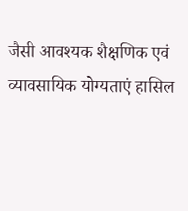जैसी आवश्यक शैक्षणिक एवं व्यावसायिक योग्यताएं हासिल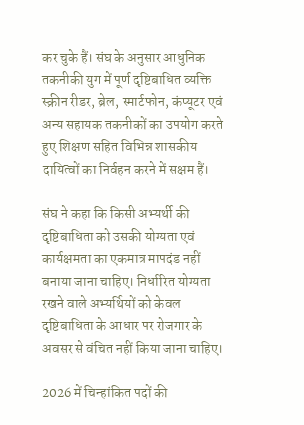कर चुके हैं। संघ के अनुसार आधुनिक तकनीकी युग में पूर्ण दृष्टिबाधित व्यक्ति स्क्रीन रीडर, ब्रेल, स्मार्टफोन, कंप्यूटर एवं अन्य सहायक तकनीकों का उपयोग करते हुए शिक्षण सहित विभिन्न शासकीय दायित्वों का निर्वहन करने में सक्षम हैं।

संघ ने कहा कि किसी अभ्यर्थी की दृष्टिबाधिता को उसकी योग्यता एवं कार्यक्षमता का एकमात्र मापदंड नहीं बनाया जाना चाहिए। निर्धारित योग्यता रखने वाले अभ्यर्थियों को केवल दृष्टिबाधिता के आधार पर रोजगार के अवसर से वंचित नहीं किया जाना चाहिए।

2026 में चिन्हांकित पदों की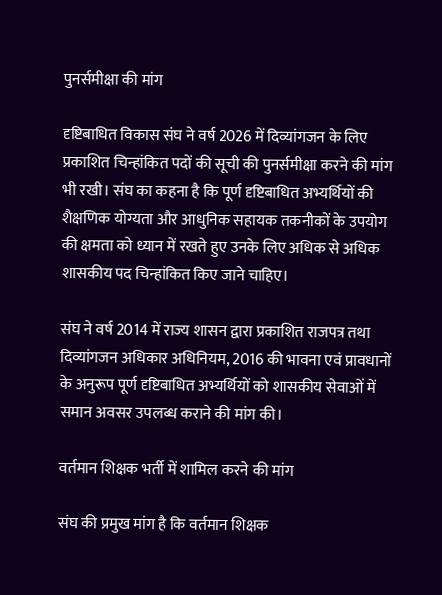पुनर्समीक्षा की मांग

दृष्टिबाधित विकास संघ ने वर्ष 2026 में दिव्यांगजन के लिए प्रकाशित चिन्हांकित पदों की सूची की पुनर्समीक्षा करने की मांग भी रखी। संघ का कहना है कि पूर्ण दृष्टिबाधित अभ्यर्थियों की शैक्षणिक योग्यता और आधुनिक सहायक तकनीकों के उपयोग की क्षमता को ध्यान में रखते हुए उनके लिए अधिक से अधिक शासकीय पद चिन्हांकित किए जाने चाहिए।

संघ ने वर्ष 2014 में राज्य शासन द्वारा प्रकाशित राजपत्र तथा दिव्यांगजन अधिकार अधिनियम, 2016 की भावना एवं प्रावधानों के अनुरूप पूर्ण दृष्टिबाधित अभ्यर्थियों को शासकीय सेवाओं में समान अवसर उपलब्ध कराने की मांग की।

वर्तमान शिक्षक भर्ती में शामिल करने की मांग

संघ की प्रमुख मांग है कि वर्तमान शिक्षक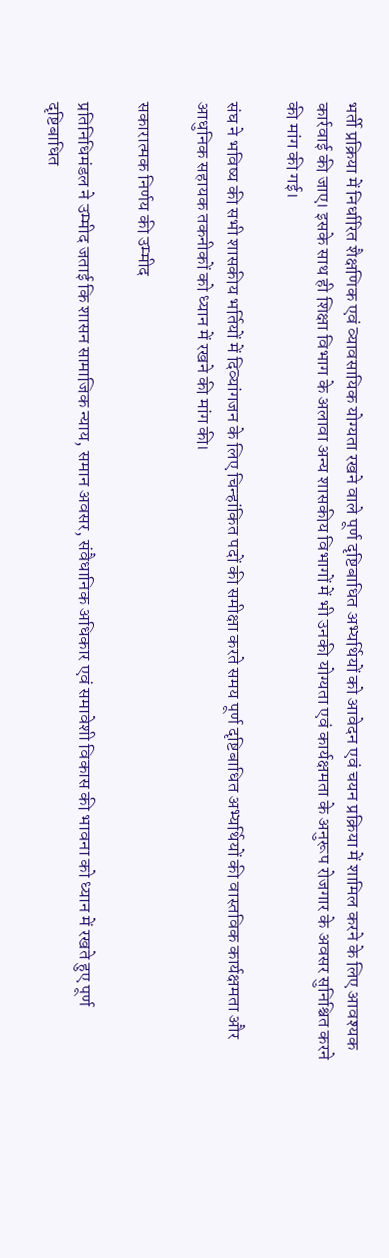भर्ती प्रक्रिया में निर्धारित शैक्षणिक एवं व्यावसायिक योग्यता रखने वाले पूर्ण दृष्टिबाधित अभ्यर्थियों को आवेदन एवं चयन प्रक्रिया में शामिल करने के लिए आवश्यक कार्रवाई की जाए। इसके साथ ही शिक्षा विभाग के अलावा अन्य शासकीय विभागों में भी उनकी योग्यता एवं कार्यक्षमता के अनुरूप रोजगार के अवसर सुनिश्चित करने की मांग की गई।

संघ ने भविष्य की सभी शासकीय भर्तियों में दिव्यांगजन के लिए चिन्हांकित पदों की समीक्षा करते समय पूर्ण दृष्टिबाधित अभ्यर्थियों की वास्तविक कार्यक्षमता और आधुनिक सहायक तकनीकों को ध्यान में रखने की मांग की।

सकारात्मक निर्णय की उम्मीद

प्रतिनिधिमंडल ने उम्मीद जताई कि शासन सामाजिक न्याय, समान अवसर, संवैधानिक अधिकार एवं समावेशी विकास की भावना को ध्यान में रखते हुए पूर्ण दृष्टिबाधित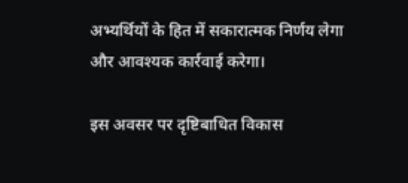अभ्यर्थियों के हित में सकारात्मक निर्णय लेगा और आवश्यक कार्रवाई करेगा।

इस अवसर पर दृष्टिबाधित विकास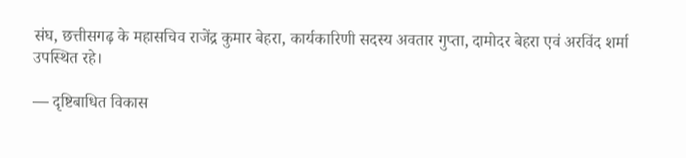संघ, छत्तीसगढ़ के महासचिव राजेंद्र कुमार बेहरा, कार्यकारिणी सदस्य अवतार गुप्ता, दामोदर बेहरा एवं अरविंद शर्मा उपस्थित रहे।

— दृष्टिबाधित विकास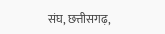संघ, छत्तीसगढ़,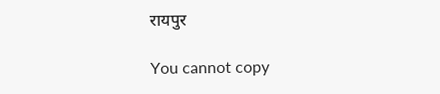रायपुर

You cannot copy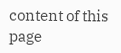content of this page